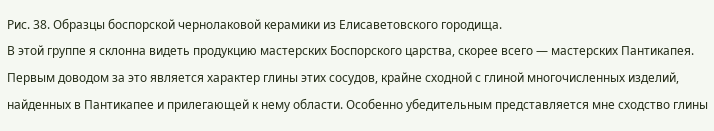Рис. 38. Образцы боспорской чернолаковой керамики из Елисаветовского городища.
В этой группе я склонна видеть продукцию мастерских Боспорского царства, скорее всего — мастерских Пантикапея. Первым доводом за это является характер глины этих сосудов, крайне сходной с глиной многочисленных изделий, найденных в Пантикапее и прилегающей к нему области. Особенно убедительным представляется мне сходство глины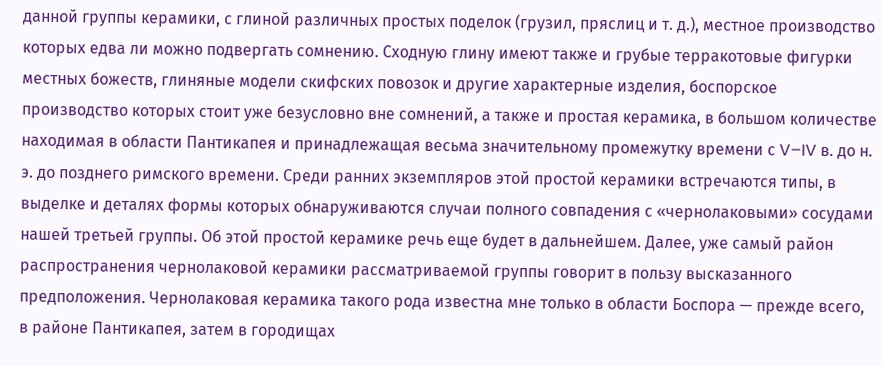данной группы керамики, с глиной различных простых поделок (грузил, пряслиц и т. д.), местное производство которых едва ли можно подвергать сомнению. Сходную глину имеют также и грубые терракотовые фигурки местных божеств, глиняные модели скифских повозок и другие характерные изделия, боспорское производство которых стоит уже безусловно вне сомнений, а также и простая керамика, в большом количестве находимая в области Пантикапея и принадлежащая весьма значительному промежутку времени с V–IV в. до н. э. до позднего римского времени. Среди ранних экземпляров этой простой керамики встречаются типы, в выделке и деталях формы которых обнаруживаются случаи полного совпадения с «чернолаковыми» сосудами нашей третьей группы. Об этой простой керамике речь еще будет в дальнейшем. Далее, уже самый район распространения чернолаковой керамики рассматриваемой группы говорит в пользу высказанного предположения. Чернолаковая керамика такого рода известна мне только в области Боспора — прежде всего, в районе Пантикапея, затем в городищах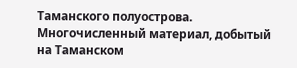Таманского полуострова. Многочисленный материал, добытый на Таманском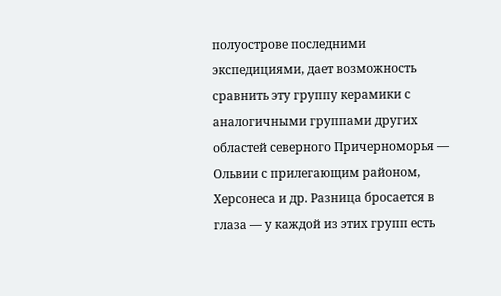полуострове последними экспедициями, дает возможность сравнить эту группу керамики с аналогичными группами других областей северного Причерноморья — Ольвии с прилегающим районом, Херсонеса и др. Разница бросается в глаза — у каждой из этих групп есть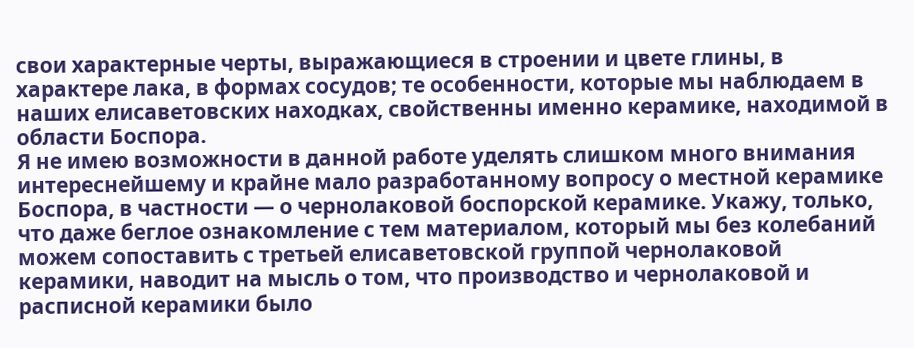свои характерные черты, выражающиеся в строении и цвете глины, в характере лака, в формах сосудов; те особенности, которые мы наблюдаем в наших елисаветовских находках, свойственны именно керамике, находимой в области Боспора.
Я не имею возможности в данной работе уделять слишком много внимания интереснейшему и крайне мало разработанному вопросу о местной керамике Боспора, в частности — о чернолаковой боспорской керамике. Укажу, только, что даже беглое ознакомление с тем материалом, который мы без колебаний можем сопоставить с третьей елисаветовской группой чернолаковой керамики, наводит на мысль о том, что производство и чернолаковой и расписной керамики было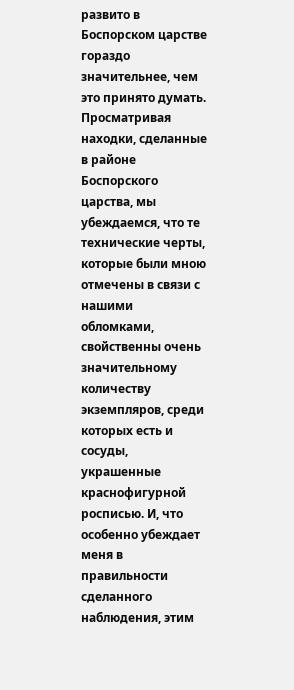развито в Боспорском царстве гораздо значительнее, чем это принято думать. Просматривая находки, сделанные в районе Боспорского царства, мы убеждаемся, что те технические черты, которые были мною отмечены в связи с нашими обломками, свойственны очень значительному количеству экземпляров, среди которых есть и сосуды, украшенные краснофигурной росписью. И, что особенно убеждает меня в правильности сделанного наблюдения, этим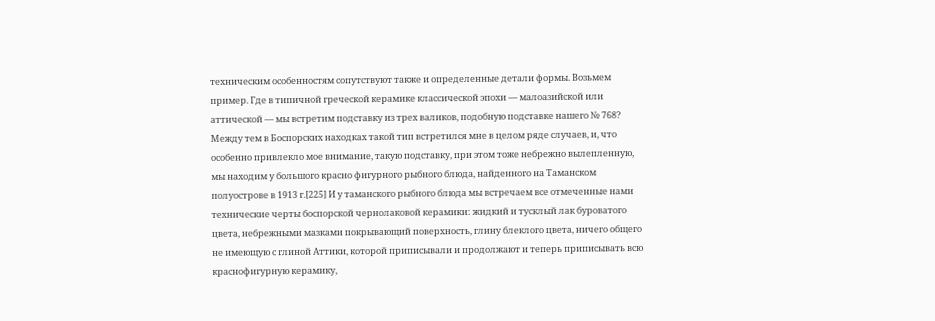техническим особенностям сопутствуют также и определенные детали формы. Возьмем пример. Где в типичной греческой керамике классической эпохи — малоазийской или аттической — мы встретим подставку из трех валиков, подобную подставке нашего № 768? Между тем в Боспорских находках такой тип встретился мне в целом ряде случаев, и, что особенно привлекло мое внимание, такую подставку, при этом тоже небрежно вылепленную, мы находим у большого красно фигурного рыбного блюда, найденного на Таманском полуострове в 1913 г.[225] И у таманского рыбного блюда мы встречаем все отмеченные нами технические черты боспорской чернолаковой керамики: жидкий и тусклый лак буроватого цвета, небрежными мазками покрывающий поверхность, глину блеклого цвета, ничего общего не имеющую с глиной Аттики, которой приписывали и продолжают и теперь приписывать всю краснофигурную керамику,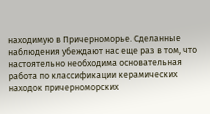находимую в Причерноморье. Сделанные наблюдения убеждают нас еще раз в том, что настоятельно необходима основательная работа по классификации керамических находок причерноморских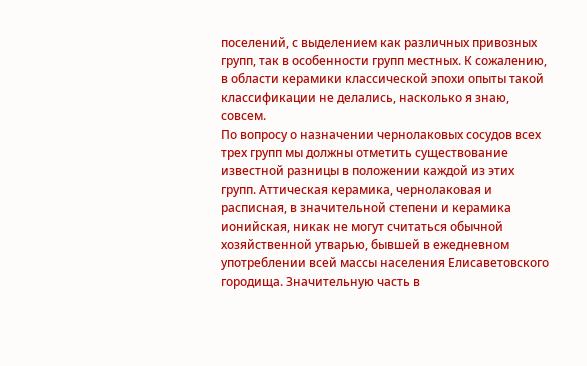поселений, с выделением как различных привозных групп, так в особенности групп местных. К сожалению, в области керамики классической эпохи опыты такой классификации не делались, насколько я знаю, совсем.
По вопросу о назначении чернолаковых сосудов всех трех групп мы должны отметить существование известной разницы в положении каждой из этих групп. Аттическая керамика, чернолаковая и расписная, в значительной степени и керамика ионийская, никак не могут считаться обычной хозяйственной утварью, бывшей в ежедневном употреблении всей массы населения Елисаветовского городища. Значительную часть в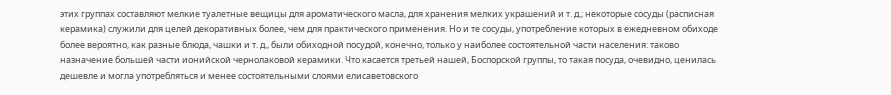этих группах составляют мелкие туалетные вещицы для ароматического масла, для хранения мелких украшений и т. д.; некоторые сосуды (расписная керамика) служили для целей декоративных более, чем для практического применения. Но и те сосуды, употребление которых в ежедневном обиходе более вероятно, как разные блюда, чашки и т. д., были обиходной посудой, конечно, только у наиболее состоятельной части населения: таково назначение большей части ионийской чернолаковой керамики. Что касается третьей нашей, Боспорской группы, то такая посуда, очевидно, ценилась дешевле и могла употребляться и менее состоятельными слоями елисаветовского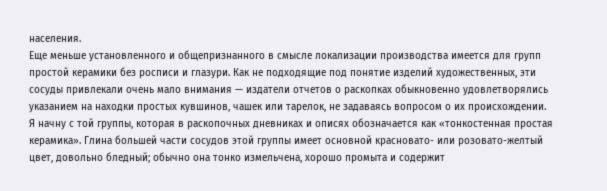населения.
Еще меньше установленного и общепризнанного в смысле локализации производства имеется для групп простой керамики без росписи и глазури. Как не подходящие под понятие изделий художественных, эти сосуды привлекали очень мало внимания — издатели отчетов о раскопках обыкновенно удовлетворялись указанием на находки простых кувшинов, чашек или тарелок, не задаваясь вопросом о их происхождении.
Я начну с той группы, которая в раскопочных дневниках и описях обозначается как «тонкостенная простая керамика». Глина большей части сосудов этой группы имеет основной красновато- или розовато-желтый цвет, довольно бледный; обычно она тонко измельчена, хорошо промыта и содержит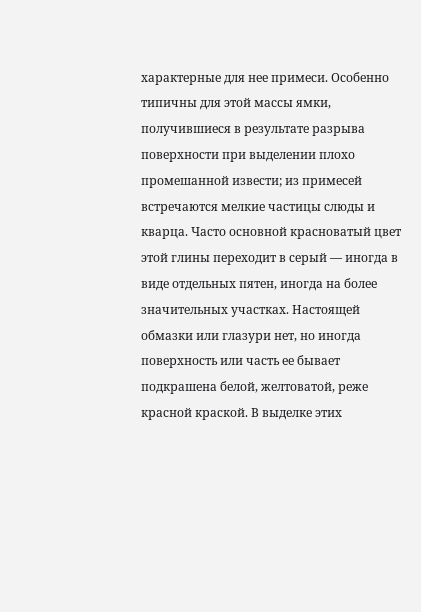характерные для нее примеси. Особенно типичны для этой массы ямки, получившиеся в результате разрыва поверхности при выделении плохо промешанной извести; из примесей встречаются мелкие частицы слюды и кварца. Часто основной красноватый цвет этой глины переходит в серый — иногда в виде отдельных пятен, иногда на более значительных участках. Настоящей обмазки или глазури нет, но иногда поверхность или часть ее бывает подкрашена белой, желтоватой, реже красной краской. В выделке этих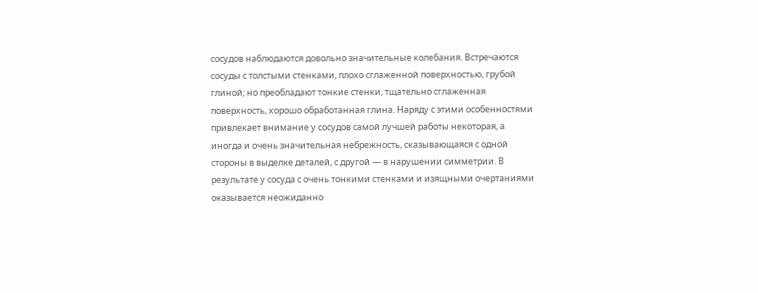сосудов наблюдаются довольно значительные колебания. Встречаются сосуды с толстыми стенками, плохо сглаженной поверхностью, грубой глиной; но преобладают тонкие стенки, тщательно сглаженная поверхность, хорошо обработанная глина. Наряду с этими особенностями привлекает внимание у сосудов самой лучшей работы некоторая, а иногда и очень значительная небрежность, сказывающаяся с одной стороны в выделке деталей, с другой — в нарушении симметрии. В результате у сосуда с очень тонкими стенками и изящными очертаниями оказывается неожиданно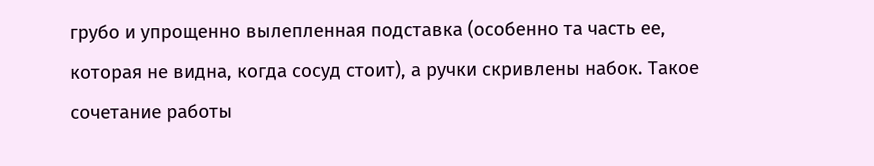грубо и упрощенно вылепленная подставка (особенно та часть ее, которая не видна, когда сосуд стоит), а ручки скривлены набок. Такое сочетание работы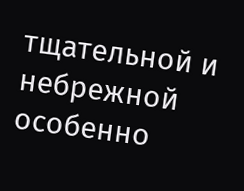тщательной и небрежной особенно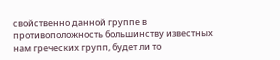свойственно данной группе в противоположность большинству известных нам греческих групп, будет ли то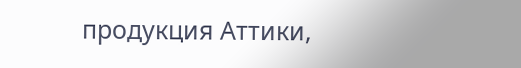продукция Аттики,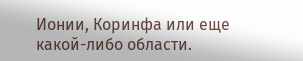Ионии, Коринфа или еще какой-либо области.